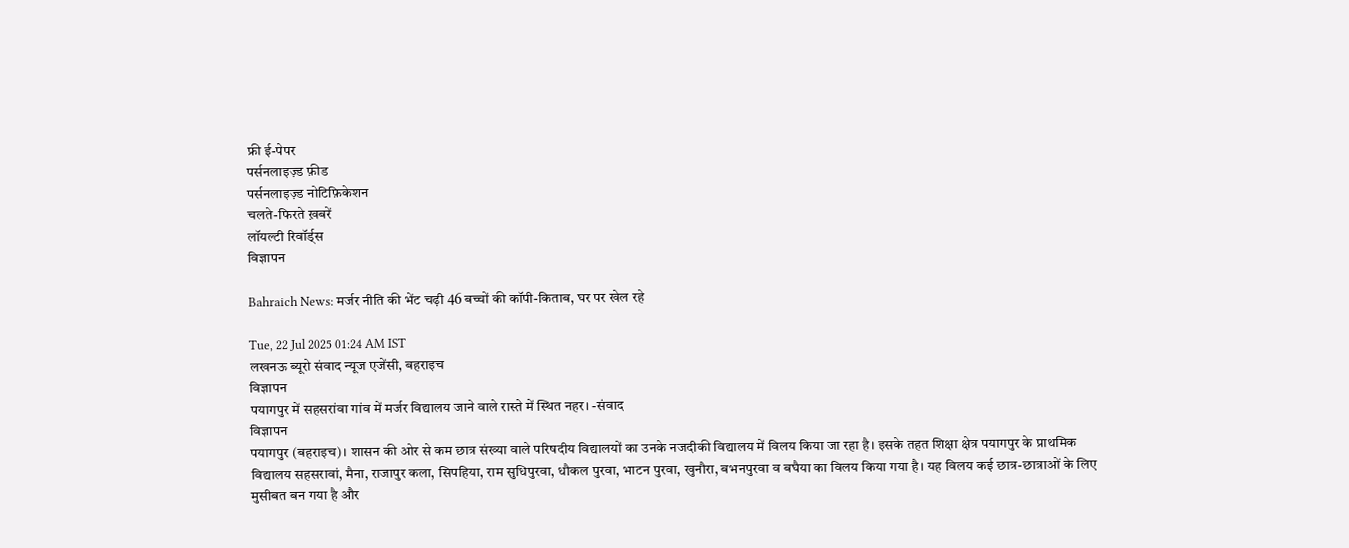फ्री ई-पेपर
पर्सनलाइज़्ड फ़ीड
पर्सनलाइज़्ड नोटिफ़िकेशन
चलते-फिरते ख़बरें
लॉयल्टी रिवॉर्ड्स
विज्ञापन

Bahraich News: मर्जर नीति की भेंट चढ़ी 46 बच्चों की कॉपी-किताब, घर पर खेल रहे

Tue, 22 Jul 2025 01:24 AM IST
लखनऊ ब्यूरो संवाद न्यूज एजेंसी, बहराइच
विज्ञापन
पयागपुर में सहसरांवा गांव में मर्जर विद्यालय जाने वाले रास्ते में स्थित नहर। -संवाद
विज्ञापन
पयागपुर (बहराइच)। शासन की ओर से कम छात्र संख्या वाले परिषदीय विद्यालयों का उनके नजदीकी विद्यालय में विलय किया जा रहा है। इसके तहत शिक्षा क्षेत्र पयागपुर के प्राथमिक विद्यालय सहसरावां, मैना, राजापुर कला, सिपहिया, राम सुधिपुरवा, धौकल पुरवा, भाटन पुरवा, खुनौरा, बभनपुरवा व बघैया का विलय किया गया है। यह विलय कई छात्र-छात्राओं के लिए मुसीबत बन गया है और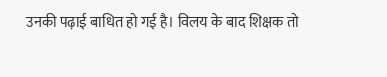उनकी पढ़ाई बाधित हो गई है। विलय के बाद शिक्षक तो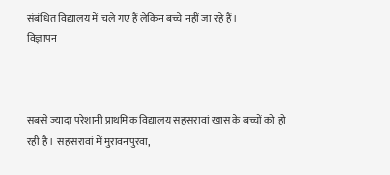संबंधित विद्यालय में चले गए हैं लेकिन बच्चे नहीं जा रहे हैं।
विज्ञापन



सबसे ज्यादा परेशानी प्राथमिक विद्यालय सहसरावां खास के बच्चों को हो रही है। सहसरावां में मुरावनपुरवा,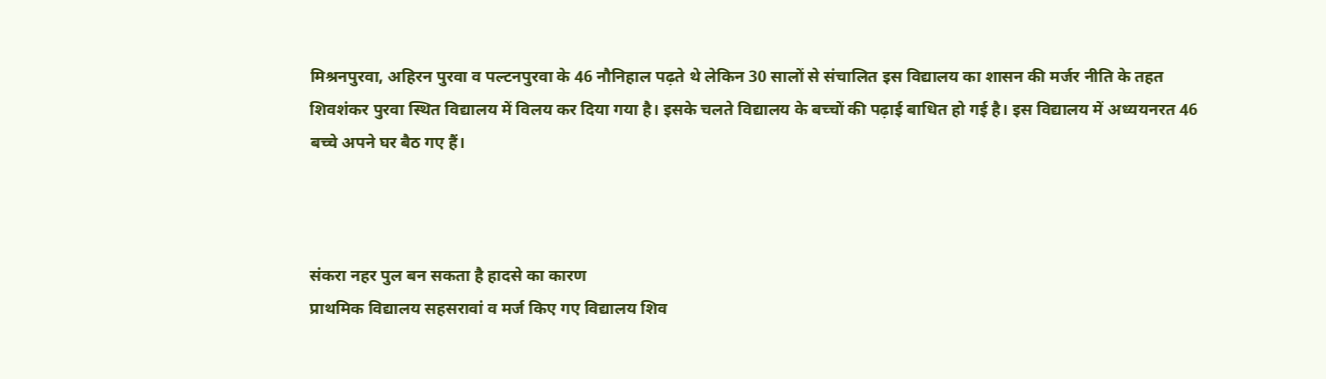मिश्रनपुरवा, अहिरन पुरवा व पल्टनपुरवा के 46 नौनिहाल पढ़ते थे लेकिन 30 सालों से संचालित इस विद्यालय का शासन की मर्जर नीति के तहत शिवशंकर पुरवा स्थित विद्यालय में विलय कर दिया गया है। इसके चलते विद्यालय के बच्चों की पढ़ाई बाधित हो गई है। इस विद्यालय में अध्ययनरत 46 बच्चे अपने घर बैठ गए हैं।



संकरा नहर पुल बन सकता है हादसे का कारण
प्राथमिक विद्यालय सहसरावां व मर्ज किए गए विद्यालय शिव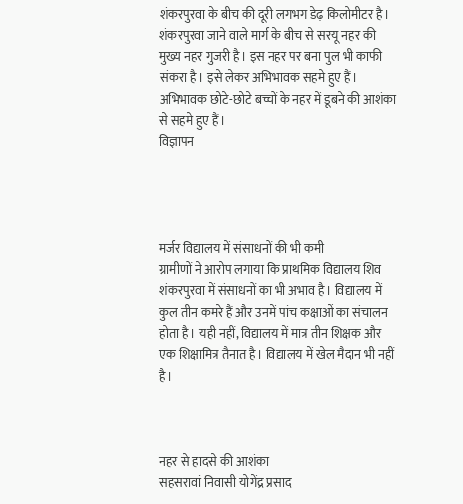शंकरपुरवा के बीच की दूरी लगभग डेढ़ किलोमीटर है। शंकरपुरवा जाने वाले मार्ग के बीच से सरयू नहर की मुख्य नहर गुजरी है। इस नहर पर बना पुल भी काफी संकरा है। इसे लेकर अभिभावक सहमे हुए हैं। अभिभावक छोटे-छोटे बच्चों के नहर में डूबने की आशंका से सहमे हुए हैं।
विज्ञापन




मर्जर विद्यालय में संसाधनों की भी कमी
ग्रामीणों ने आरोप लगाया कि प्राथमिक विद्यालय शिव शंकरपुरवा में संसाधनों का भी अभाव है। विद्यालय में कुल तीन कमरे हैं और उनमें पांच कक्षाओं का संचालन होता है। यही नहीं, विद्यालय में मात्र तीन शिक्षक और एक शिक्षामित्र तैनात है। विद्यालय में खेल मैदान भी नहीं है।



नहर से हादसे की आशंका
सहसरावां निवासी योगेंद्र प्रसाद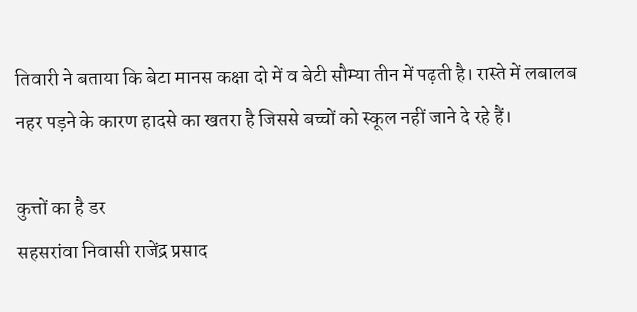तिवारी ने बताया कि बेटा मानस कक्षा दो में व बेटी सौम्या तीन में पढ़ती है। रास्ते में लबालब नहर पड़ने के कारण हादसे का खतरा है जिससे बच्चों को स्कूल नहीं जाने दे रहे हैं।

कुत्तों का है डर
सहसरांवा निवासी राजेंद्र प्रसाद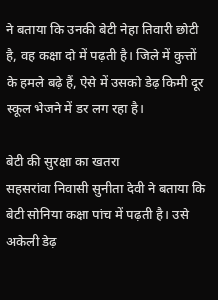ने बताया कि उनकी बेटी नेहा तिवारी छोटी है, वह कक्षा दो में पढ़ती है। जिले में कुत्तों के हमले बढ़े हैं, ऐसे में उसको डेढ़ किमी दूर स्कूल भेजने में डर लग रहा है।

बेटी की सुरक्षा का खतरा
सहसरांवा निवासी सुनीता देवी ने बताया कि बेटी सोनिया कक्षा पांच में पढ़ती है। उसे अकेली डेढ़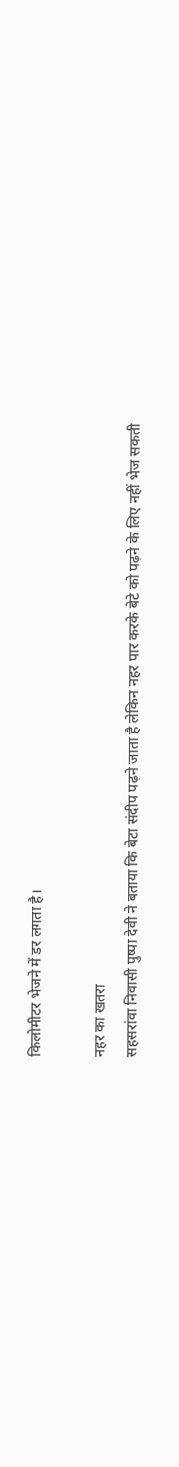किलोमीटर भेजने में डर लगता है।

नहर का खतरा
सहसरांवा निवासी पुष्पा देवी ने बताया कि बेटा संदीप पढ़ने जाता है लेकिन नहर पार करके बेटे को पढ़ने के लिए नहीं भेज सकती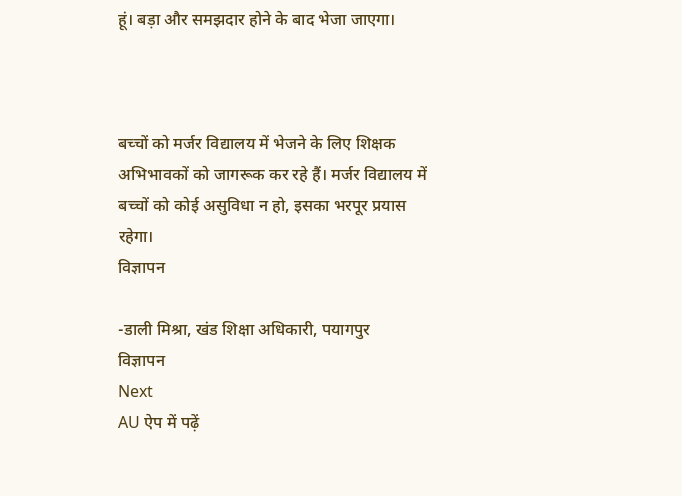हूं। बड़ा और समझदार होने के बाद भेजा जाएगा।



बच्चों को मर्जर विद्यालय में भेजने के लिए शिक्षक अभिभावकों को जागरूक कर रहे हैं। मर्जर विद्यालय में बच्चों को कोई असुविधा न हो, इसका भरपूर प्रयास रहेगा।
विज्ञापन

-डाली मिश्रा, खंड शिक्षा अधिकारी, पयागपुर
विज्ञापन
Next
AU ऐप में पढ़ें